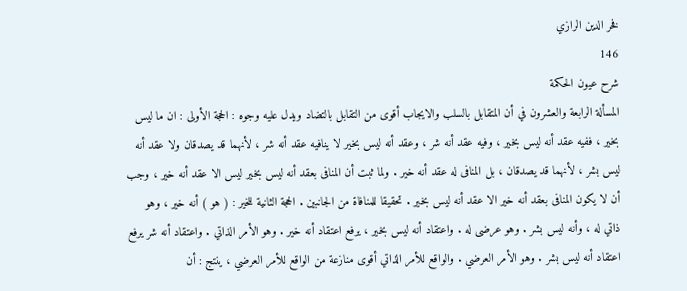فخر الدين الرازي
146
شرح عيون الحكمة
المسألة الرابعة والعشرون في أن المتقابل بالسلب والايجاب أقوى من التقابل بالتضاد ويدل عليه وجوه : الحجة الأولى : ان ما ليس بخير ، ففيه عقد أنه ليس بخير ، وفيه عقد أنه شر ، وعقد أنه ليس بخير لا ينافيه عقد أنه شر ، لأنهما قد يصدقان ولا عقد أنه ليس بشر ، لأنهما قد يصدقان ، بل المنافى له عقد أنه خير . ولما ثبت أن المنافى بعقد أنه ليس بخير ليس الا عقد أنه خير ، وجب أن لا يكون المنافى بعقد أنه خير الا عقد أنه ليس بخير . تحقيقا للمنافاة من الجانبين . الحجة الثانية للخير : ( هو ) أنه خير ، وهو ذاتي له ، وأنه ليس بشر . وهو عرضى له . واعتقاد أنه ليس بخير ، يرفع اعتقاد أنه خير . وهو الأمر الذاتي . واعتقاد أنه شر يرفع اعتقاد أنه ليس بشر . وهو الأمر العرضي . والواقع للأمر الذاتي أقوى منازعة من الواقع للأمر العرضي ، ينتج : أن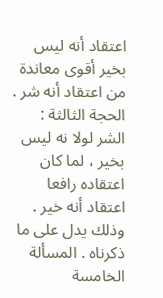اعتقاد أنه ليس بخير أقوى معاندة من اعتقاد أنه شر . الحجة الثالثة : الشر لولا نه ليس بخير ، لما كان اعتقاده رافعا اعتقاد أنه خير . وذلك يدل على ما ذكرناه . المسألة الخامسة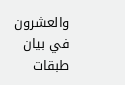والعشرون في بيان طبقات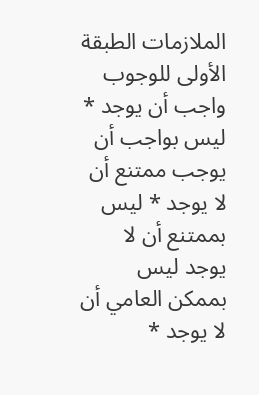الملازمات الطبقة الأولى للوجوب واجب أن يوجد * ليس بواجب أن يوجب ممتنع أن لا يوجد * ليس بممتنع أن لا يوجد ليس بممكن العامي أن لا يوجد *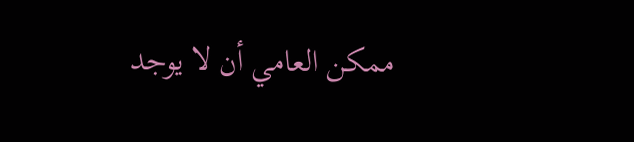ممكن العامي أن لا يوجد